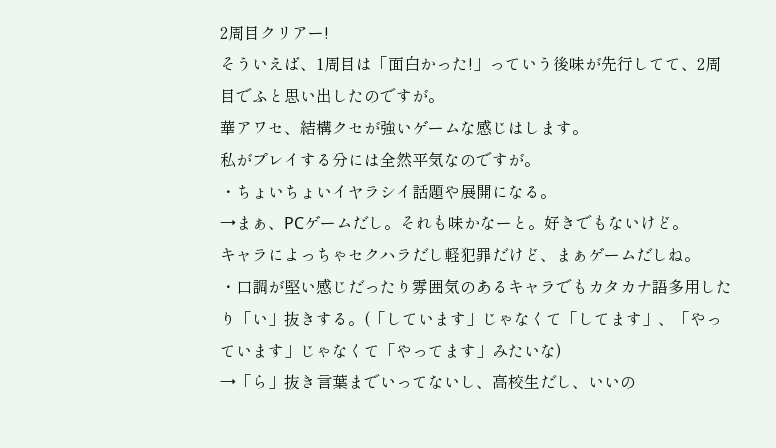2周目クリアー!
そういえば、1周目は「面白かった!」っていう後味が先行してて、2周目でふと思い出したのですが。
華アワセ、結構クセが強いゲームな感じはします。
私がプレイする分には全然平気なのですが。
・ちょいちょいイヤラシイ話題や展開になる。
→まぁ、PCゲームだし。それも味かなーと。好きでもないけど。
キャラによっちゃセクハラだし軽犯罪だけど、まぁゲームだしね。
・口調が堅い感じだったり雰囲気のあるキャラでもカタカナ語多用したり「い」抜きする。(「しています」じゃなくて「してます」、「やっています」じゃなくて「やってます」みたいな)
→「ら」抜き言葉までいってないし、高校生だし、いいの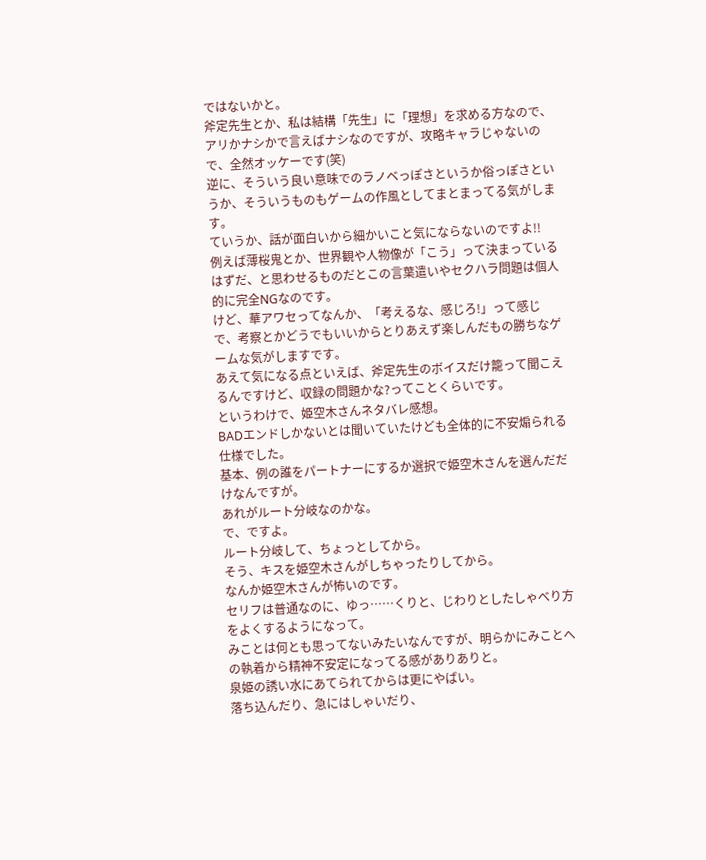ではないかと。
斧定先生とか、私は結構「先生」に「理想」を求める方なので、アリかナシかで言えばナシなのですが、攻略キャラじゃないので、全然オッケーです(笑)
逆に、そういう良い意味でのラノベっぽさというか俗っぽさというか、そういうものもゲームの作風としてまとまってる気がします。
ていうか、話が面白いから細かいこと気にならないのですよ!!
例えば薄桜鬼とか、世界観や人物像が「こう」って決まっているはずだ、と思わせるものだとこの言葉遣いやセクハラ問題は個人的に完全NGなのです。
けど、華アワセってなんか、「考えるな、感じろ!」って感じで、考察とかどうでもいいからとりあえず楽しんだもの勝ちなゲームな気がしますです。
あえて気になる点といえば、斧定先生のボイスだけ籠って聞こえるんですけど、収録の問題かな?ってことくらいです。
というわけで、姫空木さんネタバレ感想。
BADエンドしかないとは聞いていたけども全体的に不安煽られる仕様でした。
基本、例の誰をパートナーにするか選択で姫空木さんを選んだだけなんですが。
あれがルート分岐なのかな。
で、ですよ。
ルート分岐して、ちょっとしてから。
そう、キスを姫空木さんがしちゃったりしてから。
なんか姫空木さんが怖いのです。
セリフは普通なのに、ゆっ……くりと、じわりとしたしゃべり方をよくするようになって。
みことは何とも思ってないみたいなんですが、明らかにみことへの執着から精神不安定になってる感がありありと。
泉姫の誘い水にあてられてからは更にやばい。
落ち込んだり、急にはしゃいだり、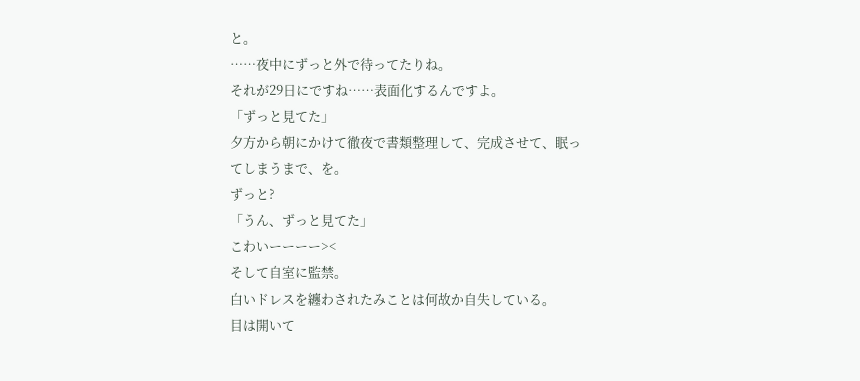と。
……夜中にずっと外で待ってたりね。
それが29日にですね……表面化するんですよ。
「ずっと見てた」
夕方から朝にかけて徹夜で書類整理して、完成させて、眠ってしまうまで、を。
ずっと?
「うん、ずっと見てた」
こわいーーーー><
そして自室に監禁。
白いドレスを纏わされたみことは何故か自失している。
目は開いて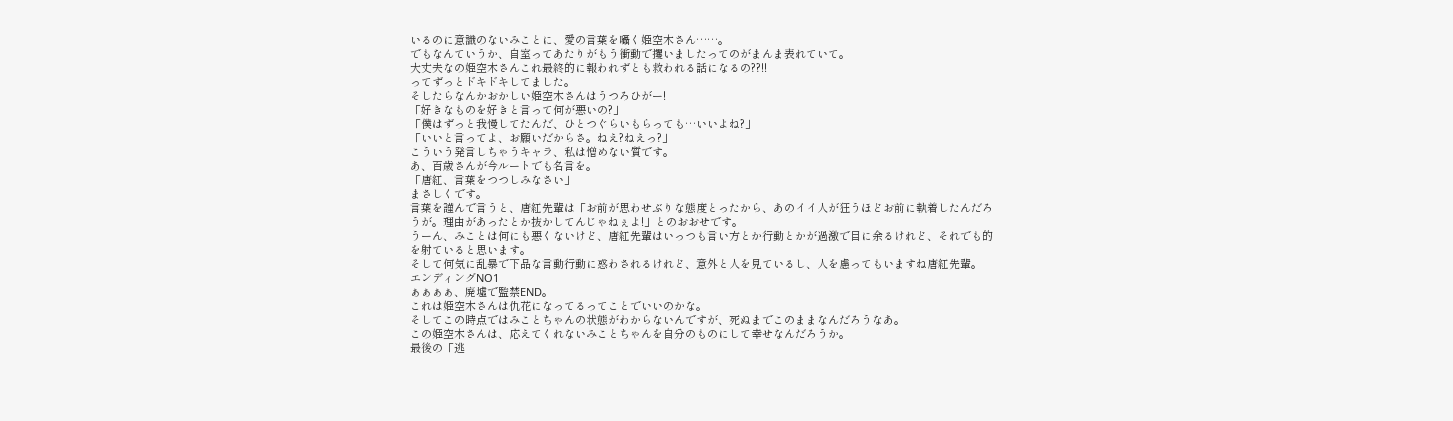いるのに意識のないみことに、愛の言葉を囁く姫空木さん……。
でもなんていうか、自室ってあたりがもう衝動で攫いましたってのがまんま表れていて。
大丈夫なの姫空木さんこれ最終的に報われずとも救われる話になるの??!!
ってずっとドキドキしてました。
そしたらなんかおかしい姫空木さんはうつろひがー!
「好きなものを好きと言って何が悪いの?」
「僕はずっと我慢してたんだ、ひとつぐらいもらっても…いいよね?」
「いいと言ってよ、お願いだからさ。ねえ?ねえっ?」
こういう発言しちゃうキャラ、私は憎めない質です。
あ、百歳さんが今ルートでも名言を。
「唐紅、言葉をつつしみなさい」
まさしくです。
言葉を謹んで言うと、唐紅先輩は「お前が思わせぶりな態度とったから、あのイイ人が狂うほどお前に執着したんだろうが。理由があったとか抜かしてんじゃねぇよ!」とのおおせです。
うーん、みことは何にも悪くないけど、唐紅先輩はいっつも言い方とか行動とかが過激で目に余るけれど、それでも的を射ていると思います。
そして何気に乱暴で下品な言動行動に惑わされるけれど、意外と人を見ているし、人を慮ってもいますね唐紅先輩。
エンディングNO1
ぁぁぁぁ、廃墟で監禁END。
これは姫空木さんは仇花になってるってことでいいのかな。
そしてこの時点ではみことちゃんの状態がわからないんですが、死ぬまでこのままなんだろうなあ。
この姫空木さんは、応えてくれないみことちゃんを自分のものにして幸せなんだろうか。
最後の「逃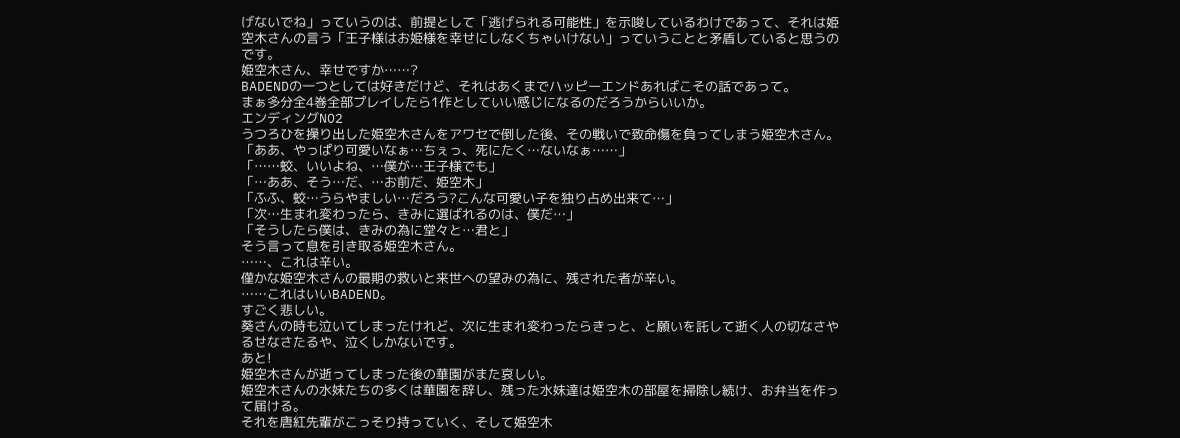げないでね」っていうのは、前提として「逃げられる可能性」を示唆しているわけであって、それは姫空木さんの言う「王子様はお姫様を幸せにしなくちゃいけない」っていうことと矛盾していると思うのです。
姫空木さん、幸せですか……?
BADENDの一つとしては好きだけど、それはあくまでハッピーエンドあればこその話であって。
まぁ多分全4巻全部プレイしたら1作としていい感じになるのだろうからいいか。
エンディングNO2
うつろひを操り出した姫空木さんをアワセで倒した後、その戦いで致命傷を負ってしまう姫空木さん。
「ああ、やっぱり可愛いなぁ…ちぇっ、死にたく…ないなぁ……」
「……蛟、いいよね、…僕が…王子様でも」
「…ああ、そう…だ、…お前だ、姫空木」
「ふふ、蛟…うらやましい…だろう?こんな可愛い子を独り占め出来て…」
「次…生まれ変わったら、きみに選ばれるのは、僕だ…」
「そうしたら僕は、きみの為に堂々と…君と」
そう言って息を引き取る姫空木さん。
……、これは辛い。
僅かな姫空木さんの最期の救いと来世への望みの為に、残された者が辛い。
……これはいいBADEND。
すごく悲しい。
葵さんの時も泣いてしまったけれど、次に生まれ変わったらきっと、と願いを託して逝く人の切なさやるせなさたるや、泣くしかないです。
あと!
姫空木さんが逝ってしまった後の華園がまた哀しい。
姫空木さんの水妹たちの多くは華園を辞し、残った水妹達は姫空木の部屋を掃除し続け、お弁当を作って届ける。
それを唐紅先輩がこっそり持っていく、そして姫空木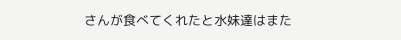さんが食べてくれたと水妹達はまた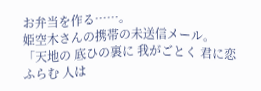お弁当を作る……。
姫空木さんの携帯の未送信メール。
「天地の 底ひの裏に 我がごとく 君に恋ふらむ 人は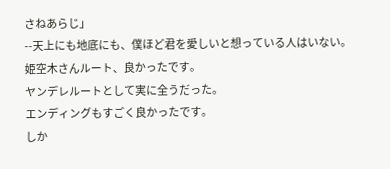さねあらじ」
--天上にも地底にも、僕ほど君を愛しいと想っている人はいない。
姫空木さんルート、良かったです。
ヤンデレルートとして実に全うだった。
エンディングもすごく良かったです。
しか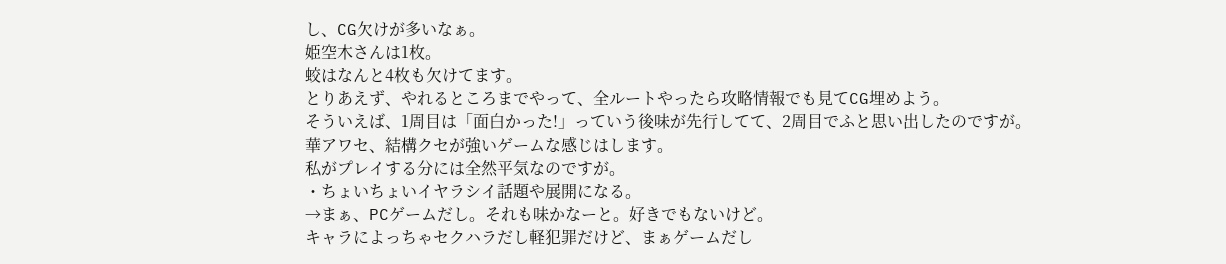し、CG欠けが多いなぁ。
姫空木さんは1枚。
蛟はなんと4枚も欠けてます。
とりあえず、やれるところまでやって、全ルートやったら攻略情報でも見てCG埋めよう。
そういえば、1周目は「面白かった!」っていう後味が先行してて、2周目でふと思い出したのですが。
華アワセ、結構クセが強いゲームな感じはします。
私がプレイする分には全然平気なのですが。
・ちょいちょいイヤラシイ話題や展開になる。
→まぁ、PCゲームだし。それも味かなーと。好きでもないけど。
キャラによっちゃセクハラだし軽犯罪だけど、まぁゲームだし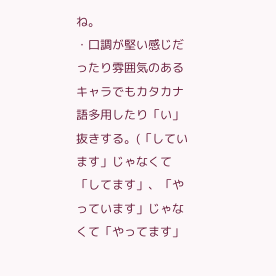ね。
・口調が堅い感じだったり雰囲気のあるキャラでもカタカナ語多用したり「い」抜きする。(「しています」じゃなくて「してます」、「やっています」じゃなくて「やってます」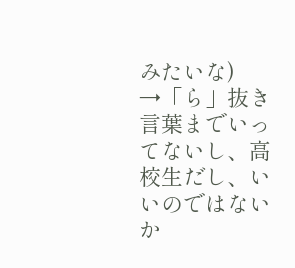みたいな)
→「ら」抜き言葉までいってないし、高校生だし、いいのではないか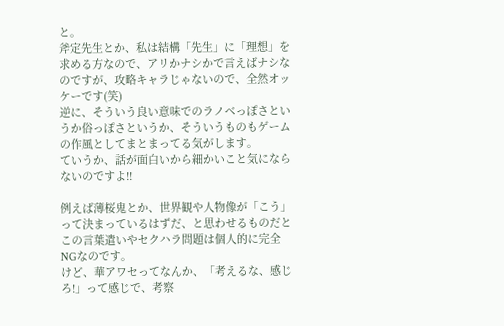と。
斧定先生とか、私は結構「先生」に「理想」を求める方なので、アリかナシかで言えばナシなのですが、攻略キャラじゃないので、全然オッケーです(笑)
逆に、そういう良い意味でのラノベっぽさというか俗っぽさというか、そういうものもゲームの作風としてまとまってる気がします。
ていうか、話が面白いから細かいこと気にならないのですよ!!

例えば薄桜鬼とか、世界観や人物像が「こう」って決まっているはずだ、と思わせるものだとこの言葉遣いやセクハラ問題は個人的に完全NGなのです。
けど、華アワセってなんか、「考えるな、感じろ!」って感じで、考察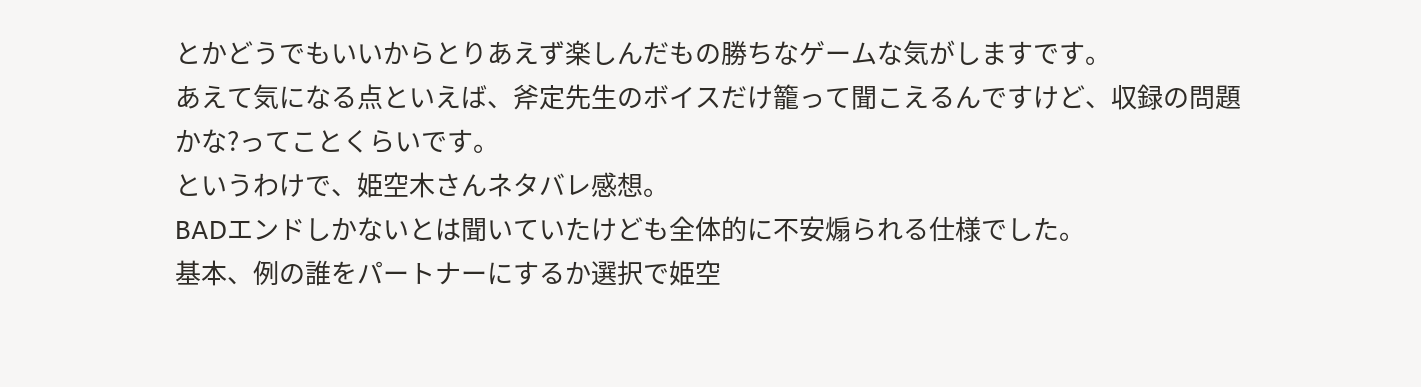とかどうでもいいからとりあえず楽しんだもの勝ちなゲームな気がしますです。
あえて気になる点といえば、斧定先生のボイスだけ籠って聞こえるんですけど、収録の問題かな?ってことくらいです。
というわけで、姫空木さんネタバレ感想。
BADエンドしかないとは聞いていたけども全体的に不安煽られる仕様でした。
基本、例の誰をパートナーにするか選択で姫空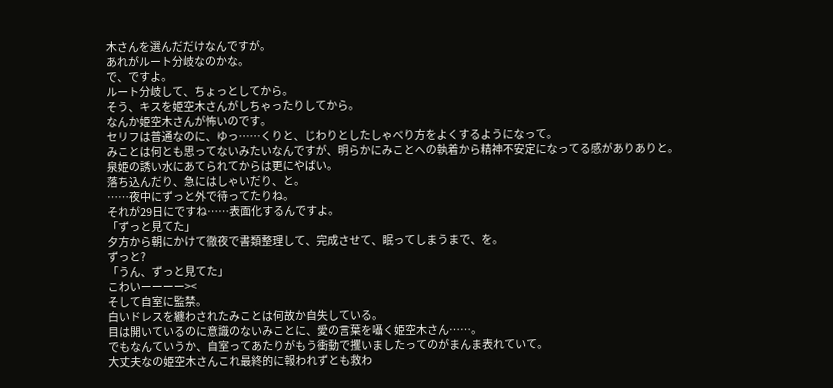木さんを選んだだけなんですが。
あれがルート分岐なのかな。
で、ですよ。
ルート分岐して、ちょっとしてから。
そう、キスを姫空木さんがしちゃったりしてから。
なんか姫空木さんが怖いのです。
セリフは普通なのに、ゆっ……くりと、じわりとしたしゃべり方をよくするようになって。
みことは何とも思ってないみたいなんですが、明らかにみことへの執着から精神不安定になってる感がありありと。
泉姫の誘い水にあてられてからは更にやばい。
落ち込んだり、急にはしゃいだり、と。
……夜中にずっと外で待ってたりね。
それが29日にですね……表面化するんですよ。
「ずっと見てた」
夕方から朝にかけて徹夜で書類整理して、完成させて、眠ってしまうまで、を。
ずっと?
「うん、ずっと見てた」
こわいーーーー><
そして自室に監禁。
白いドレスを纏わされたみことは何故か自失している。
目は開いているのに意識のないみことに、愛の言葉を囁く姫空木さん……。
でもなんていうか、自室ってあたりがもう衝動で攫いましたってのがまんま表れていて。
大丈夫なの姫空木さんこれ最終的に報われずとも救わ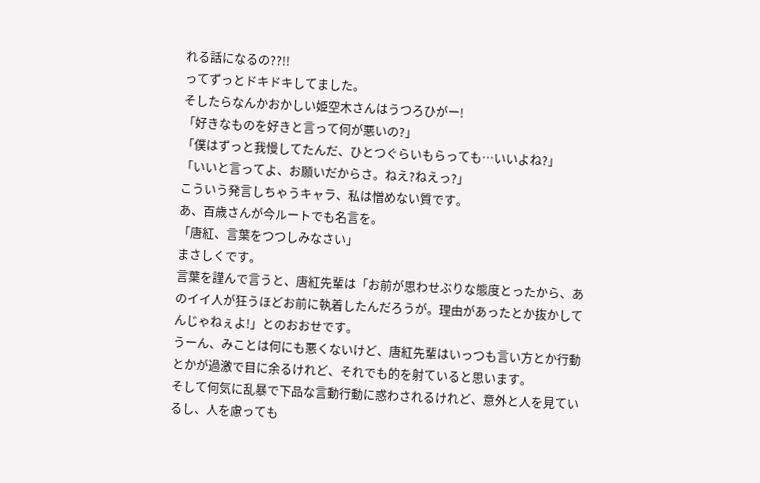れる話になるの??!!
ってずっとドキドキしてました。
そしたらなんかおかしい姫空木さんはうつろひがー!
「好きなものを好きと言って何が悪いの?」
「僕はずっと我慢してたんだ、ひとつぐらいもらっても…いいよね?」
「いいと言ってよ、お願いだからさ。ねえ?ねえっ?」
こういう発言しちゃうキャラ、私は憎めない質です。
あ、百歳さんが今ルートでも名言を。
「唐紅、言葉をつつしみなさい」
まさしくです。
言葉を謹んで言うと、唐紅先輩は「お前が思わせぶりな態度とったから、あのイイ人が狂うほどお前に執着したんだろうが。理由があったとか抜かしてんじゃねぇよ!」とのおおせです。
うーん、みことは何にも悪くないけど、唐紅先輩はいっつも言い方とか行動とかが過激で目に余るけれど、それでも的を射ていると思います。
そして何気に乱暴で下品な言動行動に惑わされるけれど、意外と人を見ているし、人を慮っても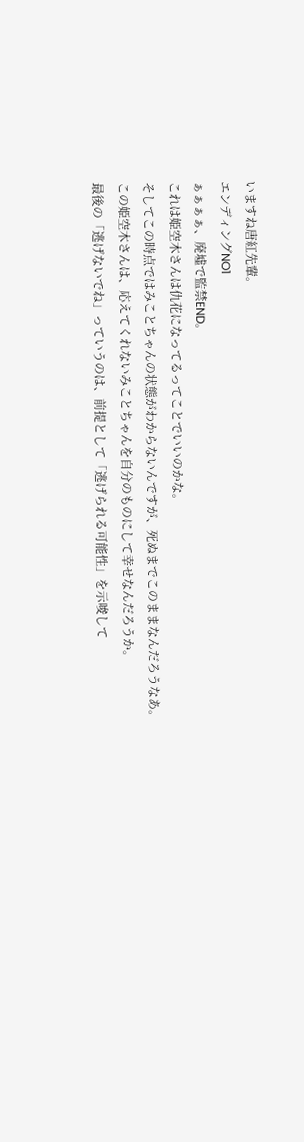いますね唐紅先輩。
エンディングNO1
ぁぁぁぁ、廃墟で監禁END。
これは姫空木さんは仇花になってるってことでいいのかな。
そしてこの時点ではみことちゃんの状態がわからないんですが、死ぬまでこのままなんだろうなあ。
この姫空木さんは、応えてくれないみことちゃんを自分のものにして幸せなんだろうか。
最後の「逃げないでね」っていうのは、前提として「逃げられる可能性」を示唆して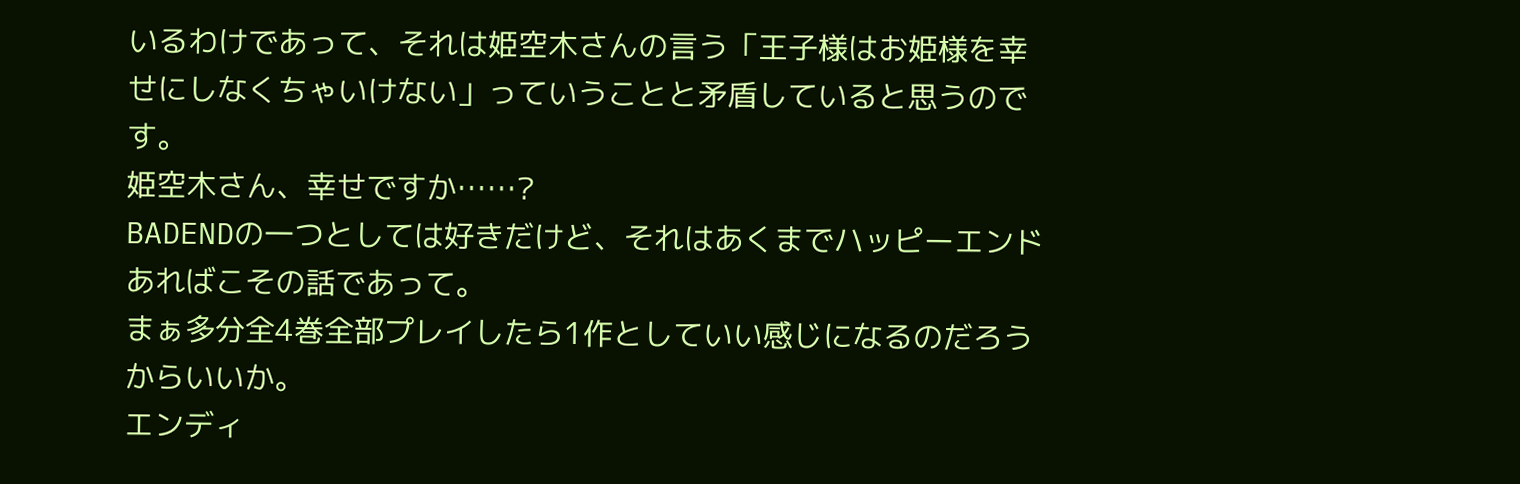いるわけであって、それは姫空木さんの言う「王子様はお姫様を幸せにしなくちゃいけない」っていうことと矛盾していると思うのです。
姫空木さん、幸せですか……?
BADENDの一つとしては好きだけど、それはあくまでハッピーエンドあればこその話であって。
まぁ多分全4巻全部プレイしたら1作としていい感じになるのだろうからいいか。
エンディ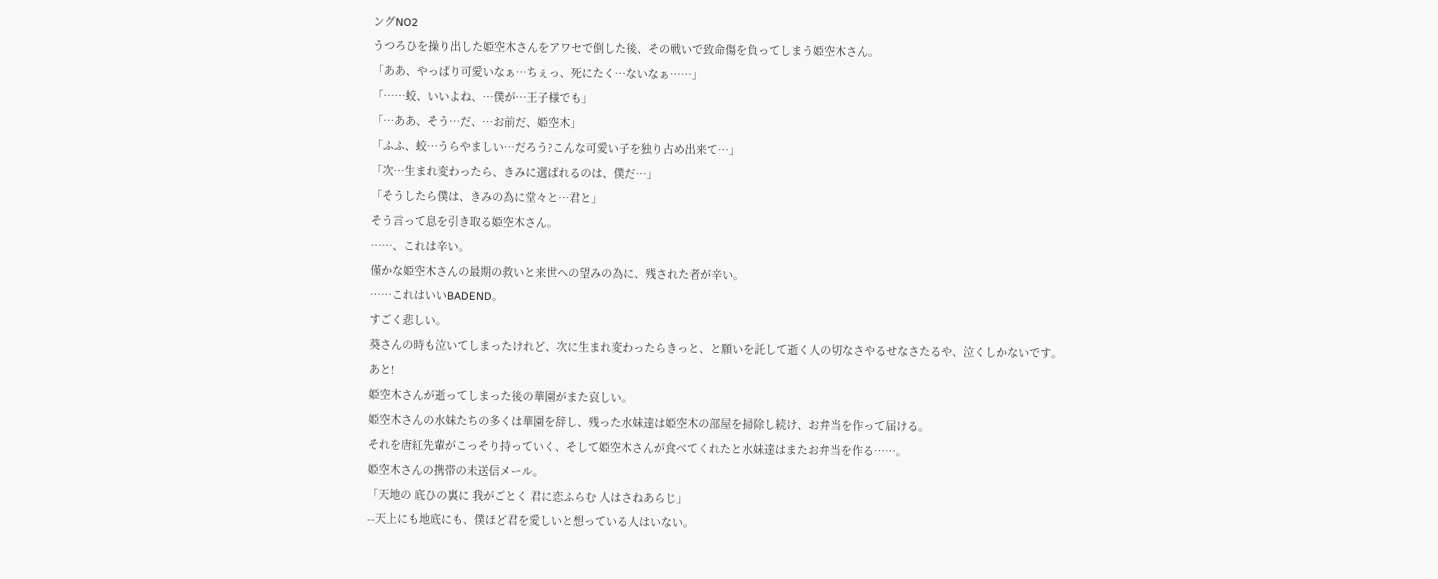ングNO2
うつろひを操り出した姫空木さんをアワセで倒した後、その戦いで致命傷を負ってしまう姫空木さん。
「ああ、やっぱり可愛いなぁ…ちぇっ、死にたく…ないなぁ……」
「……蛟、いいよね、…僕が…王子様でも」
「…ああ、そう…だ、…お前だ、姫空木」
「ふふ、蛟…うらやましい…だろう?こんな可愛い子を独り占め出来て…」
「次…生まれ変わったら、きみに選ばれるのは、僕だ…」
「そうしたら僕は、きみの為に堂々と…君と」
そう言って息を引き取る姫空木さん。
……、これは辛い。
僅かな姫空木さんの最期の救いと来世への望みの為に、残された者が辛い。
……これはいいBADEND。
すごく悲しい。
葵さんの時も泣いてしまったけれど、次に生まれ変わったらきっと、と願いを託して逝く人の切なさやるせなさたるや、泣くしかないです。
あと!
姫空木さんが逝ってしまった後の華園がまた哀しい。
姫空木さんの水妹たちの多くは華園を辞し、残った水妹達は姫空木の部屋を掃除し続け、お弁当を作って届ける。
それを唐紅先輩がこっそり持っていく、そして姫空木さんが食べてくれたと水妹達はまたお弁当を作る……。
姫空木さんの携帯の未送信メール。
「天地の 底ひの裏に 我がごとく 君に恋ふらむ 人はさねあらじ」
--天上にも地底にも、僕ほど君を愛しいと想っている人はいない。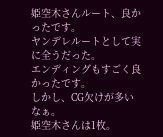姫空木さんルート、良かったです。
ヤンデレルートとして実に全うだった。
エンディングもすごく良かったです。
しかし、CG欠けが多いなぁ。
姫空木さんは1枚。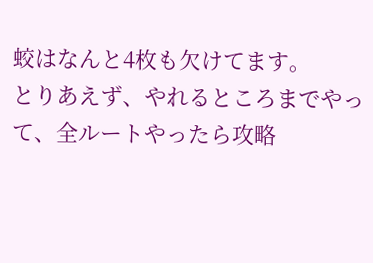蛟はなんと4枚も欠けてます。
とりあえず、やれるところまでやって、全ルートやったら攻略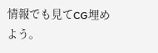情報でも見てCG埋めよう。